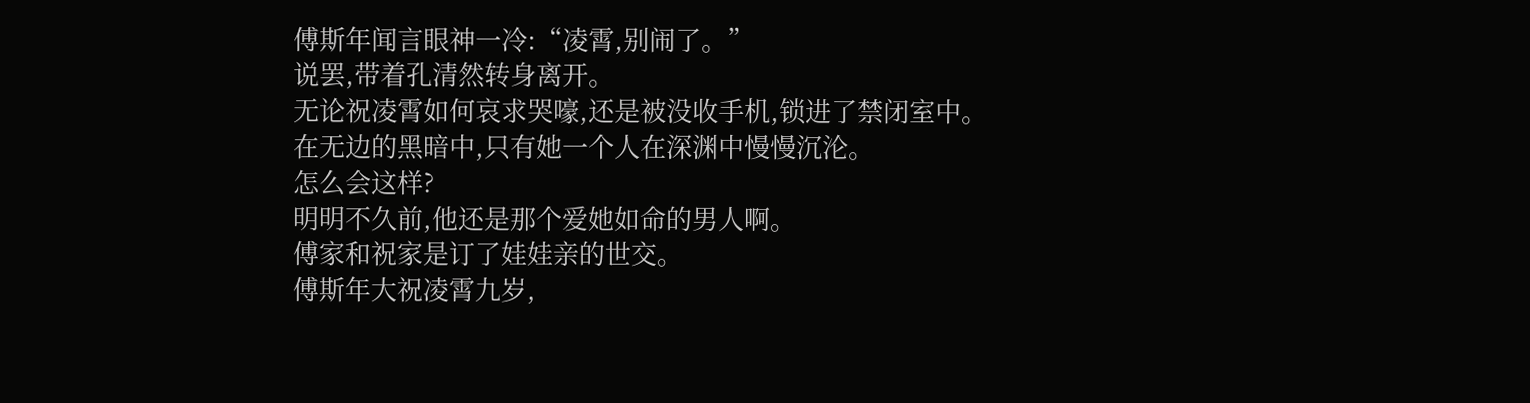傅斯年闻言眼神一冷:“凌霄,别闹了。”
说罢,带着孔清然转身离开。
无论祝凌霄如何哀求哭嚎,还是被没收手机,锁进了禁闭室中。
在无边的黑暗中,只有她一个人在深渊中慢慢沉沦。
怎么会这样?
明明不久前,他还是那个爱她如命的男人啊。
傅家和祝家是订了娃娃亲的世交。
傅斯年大祝凌霄九岁,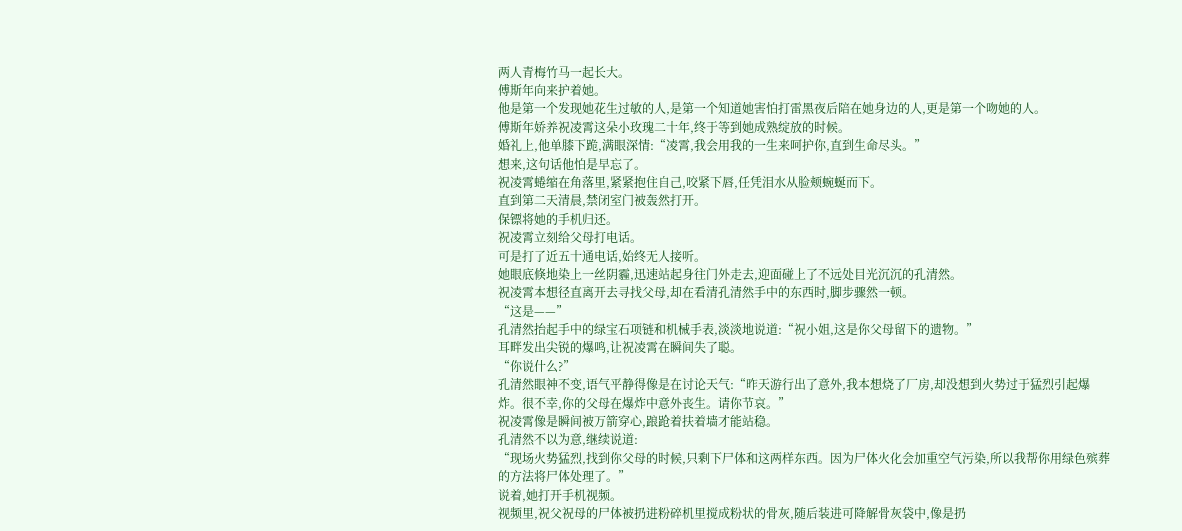两人青梅竹马一起长大。
傅斯年向来护着她。
他是第一个发现她花生过敏的人,是第一个知道她害怕打雷黑夜后陪在她身边的人,更是第一个吻她的人。
傅斯年娇养祝凌霄这朵小玫瑰二十年,终于等到她成熟绽放的时候。
婚礼上,他单膝下跪,满眼深情:“凌霄,我会用我的一生来呵护你,直到生命尽头。”
想来,这句话他怕是早忘了。
祝凌霄蜷缩在角落里,紧紧抱住自己,咬紧下唇,任凭泪水从脸颊蜿蜒而下。
直到第二天清晨,禁闭室门被轰然打开。
保镖将她的手机归还。
祝凌霄立刻给父母打电话。
可是打了近五十通电话,始终无人接听。
她眼底倏地染上一丝阴霾,迅速站起身往门外走去,迎面碰上了不远处目光沉沉的孔清然。
祝凌霄本想径直离开去寻找父母,却在看清孔清然手中的东西时,脚步骤然一顿。
“这是——”
孔清然抬起手中的绿宝石项链和机械手表,淡淡地说道:“祝小姐,这是你父母留下的遗物。”
耳畔发出尖锐的爆鸣,让祝凌霄在瞬间失了聪。
“你说什么?”
孔清然眼神不变,语气平静得像是在讨论天气:“昨天游行出了意外,我本想烧了厂房,却没想到火势过于猛烈引起爆炸。很不幸,你的父母在爆炸中意外丧生。请你节哀。”
祝凌霄像是瞬间被万箭穿心,踉跄着扶着墙才能站稳。
孔清然不以为意,继续说道:
“现场火势猛烈,找到你父母的时候,只剩下尸体和这两样东西。因为尸体火化会加重空气污染,所以我帮你用绿色殡葬的方法将尸体处理了。”
说着,她打开手机视频。
视频里,祝父祝母的尸体被扔进粉碎机里搅成粉状的骨灰,随后装进可降解骨灰袋中,像是扔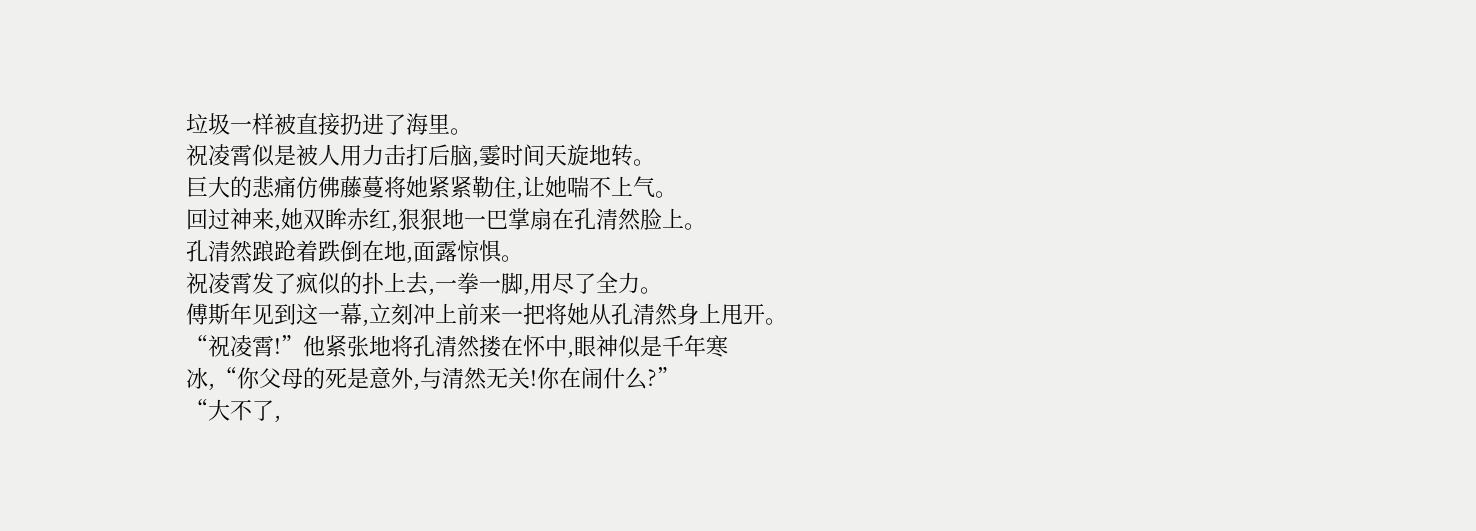垃圾一样被直接扔进了海里。
祝凌霄似是被人用力击打后脑,霎时间天旋地转。
巨大的悲痛仿佛藤蔓将她紧紧勒住,让她喘不上气。
回过神来,她双眸赤红,狠狠地一巴掌扇在孔清然脸上。
孔清然踉跄着跌倒在地,面露惊惧。
祝凌霄发了疯似的扑上去,一拳一脚,用尽了全力。
傅斯年见到这一幕,立刻冲上前来一把将她从孔清然身上甩开。
“祝凌霄!”他紧张地将孔清然搂在怀中,眼神似是千年寒冰,“你父母的死是意外,与清然无关!你在闹什么?”
“大不了,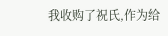我收购了祝氏,作为给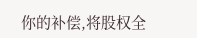你的补偿,将股权全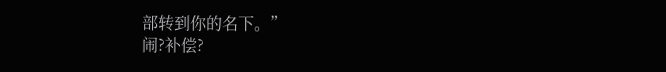部转到你的名下。”
闹?补偿?